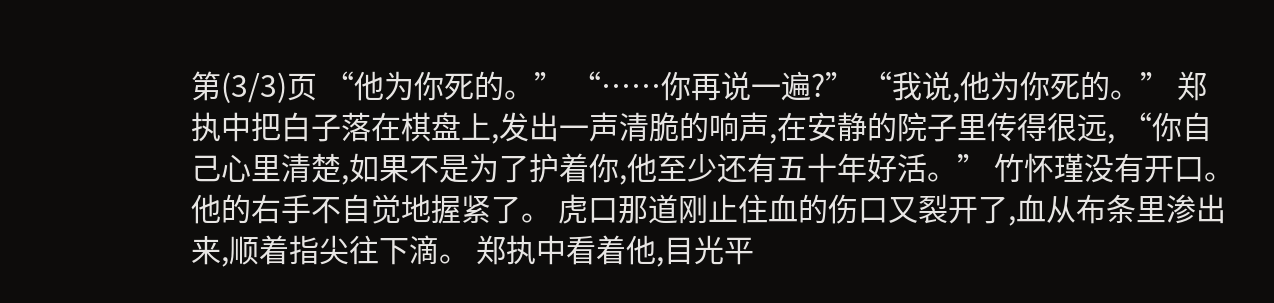第(3/3)页 “他为你死的。” “……你再说一遍?” “我说,他为你死的。” 郑执中把白子落在棋盘上,发出一声清脆的响声,在安静的院子里传得很远, “你自己心里清楚,如果不是为了护着你,他至少还有五十年好活。” 竹怀瑾没有开口。 他的右手不自觉地握紧了。 虎口那道刚止住血的伤口又裂开了,血从布条里渗出来,顺着指尖往下滴。 郑执中看着他,目光平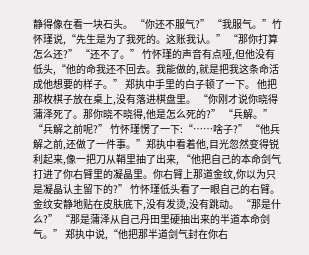静得像在看一块石头。 “你还不服气?” “我服气。”竹怀瑾说,“先生是为了我死的。这账我认。” “那你打算怎么还?” “还不了。” 竹怀瑾的声音有点哑,但他没有低头,“他的命我还不回去。我能做的,就是把我这条命活成他想要的样子。” 郑执中手里的白子顿了一下。 他把那枚棋子放在桌上,没有落进棋盘里。 “你刚才说你晓得蒲泽死了。那你晓不晓得,他是怎么死的?” “兵解。” “兵解之前呢?” 竹怀瑾愣了一下:“……啥子?” “他兵解之前,还做了一件事。”郑执中看着他,目光忽然变得锐利起来,像一把刀从鞘里抽了出来, “他把自己的本命剑气打进了你右臂里的凝晶里。你右臂上那道金纹,你以为只是凝晶认主留下的?” 竹怀瑾低头看了一眼自己的右臂。金纹安静地贴在皮肤底下,没有发烫,没有跳动。 “那是什么?” “那是蒲泽从自己丹田里硬抽出来的半道本命剑气。” 郑执中说,“他把那半道剑气封在你右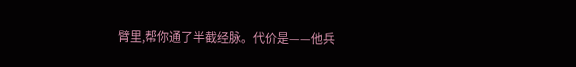臂里,帮你通了半截经脉。代价是——他兵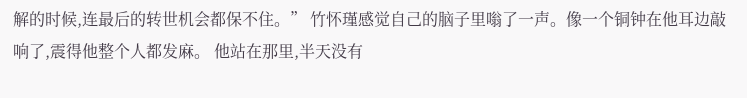解的时候,连最后的转世机会都保不住。” 竹怀瑾感觉自己的脑子里嗡了一声。像一个铜钟在他耳边敲响了,震得他整个人都发麻。 他站在那里,半天没有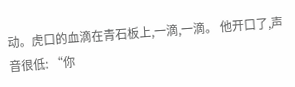动。虎口的血滴在青石板上,一滴,一滴。 他开口了,声音很低: “你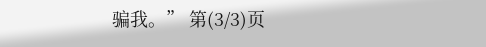骗我。” 第(3/3)页